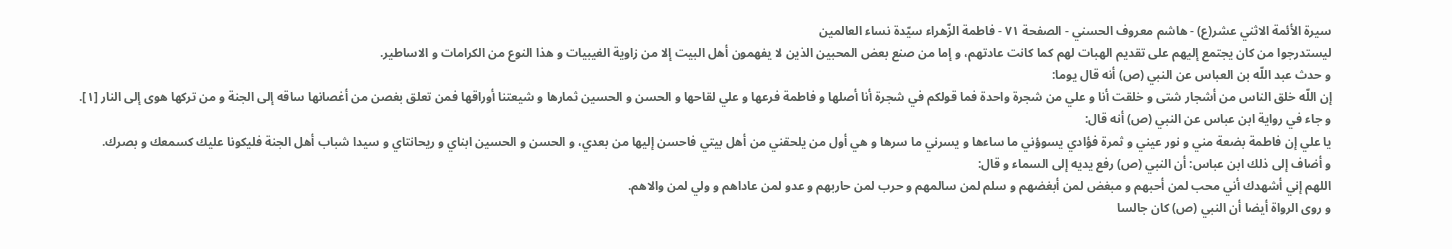سيرة الأئمة الاثني عشر(ع) - هاشم معروف الحسني - الصفحة ٧١ - فاطمة الزّهراء سيّدة نساء العالمين
ليستدرجوا من كان يجتمع إليهم على تقديم الهبات لهم كما كانت عادتهم، و إما من صنع بعض المحبين الذين لا يفهمون أهل البيت إلا من زاوية الغيبيات و هذا النوع من الكرامات و الاساطير.
و حدث عبد اللّه بن العباس عن النبي (ص) أنه قال يوما:
إن اللّه خلق الناس من أشجار شتى و خلقت أنا و علي من شجرة واحدة فما قولكم في شجرة أنا أصلها و فاطمة فرعها و علي لقاحها و الحسن و الحسين ثمارها و شيعتنا أوراقها فمن تعلق بغصن من أغصانها ساقه إلى الجنة و من تركها هوى إلى النار [١].
و جاء في رواية ابن عباس عن النبي (ص) أنه قال:
يا علي إن فاطمة بضعة مني و نور عيني و ثمرة فؤادي يسوؤني ما ساءها و يسرني ما سرها و هي أول من يلحقني من أهل بيتي فاحسن إليها من بعدي، و الحسن و الحسين ابناي و ريحانتاي و سيدا شباب أهل الجنة فليكونا عليك كسمعك و بصرك.
و أضاف إلى ذلك ابن عباس: أن النبي (ص) رفع يديه إلى السماء و قال:
اللهم إني أشهدك أني محب لمن أحبهم و مبغض لمن أبغضهم و سلم لمن سالمهم و حرب لمن حاربهم و عدو لمن عاداهم و ولي لمن والاهم.
و روى الرواة أيضا أن النبي (ص) كان جالسا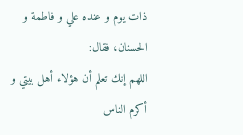ذات يوم و عنده علي و فاطمة و الحسنان، فقال:
اللهم إنك تعلم أن هؤلاء أهل بيتي و أكرم الناس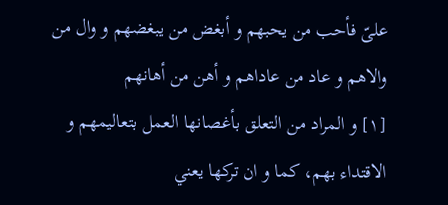علىّ فأحب من يحبهم و أبغض من يبغضهم و وال من والاهم و عاد من عاداهم و أهن من أهانهم
[١] و المراد من التعلق بأغصانها العمل بتعاليمهم و الاقتداء بهم، كما و ان تركها يعني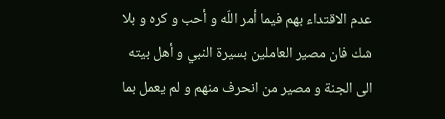عدم الاقتداء بهم فيما أمر اللّه و أحب و كره و بلا شك فان مصير العاملين بسيرة النبي و أهل بيته الى الجنة و مصير من انحرف منهم و لم يعمل بما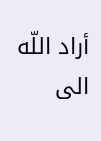أراد اللّه الى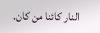النار كائنا من كان.